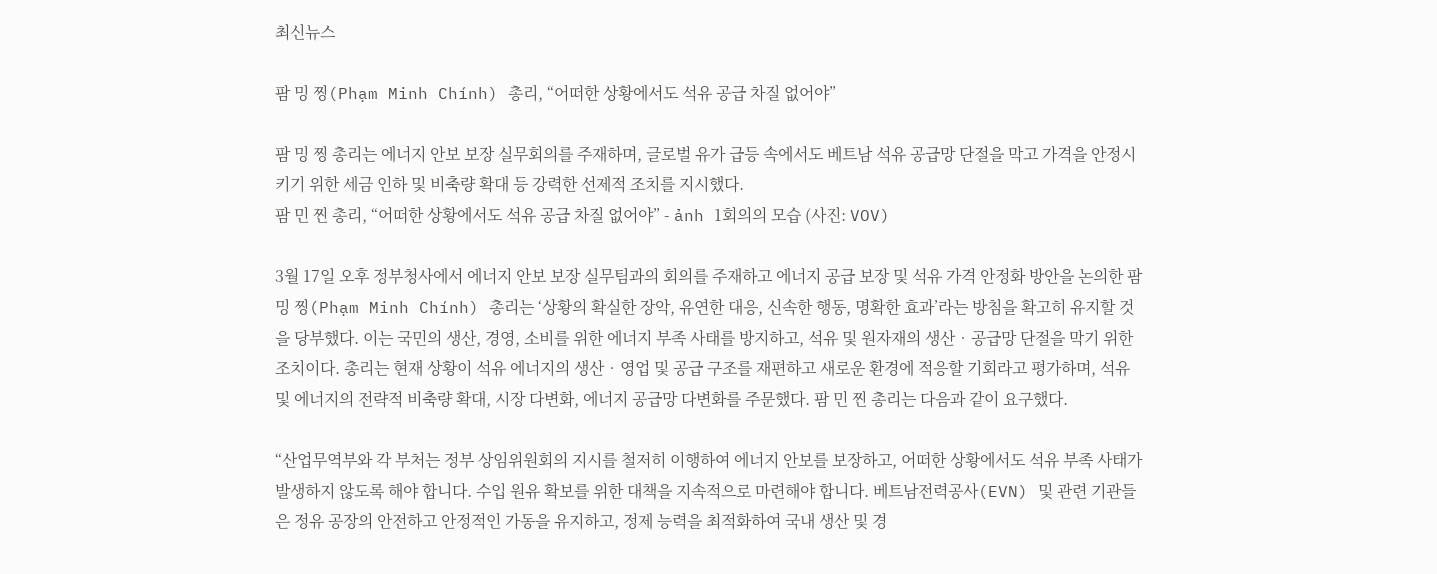최신뉴스

팜 밍 찡(Phạm Minh Chính) 총리, “어떠한 상황에서도 석유 공급 차질 없어야”

팜 밍 찡 총리는 에너지 안보 보장 실무회의를 주재하며, 글로벌 유가 급등 속에서도 베트남 석유 공급망 단절을 막고 가격을 안정시키기 위한 세금 인하 및 비축량 확대 등 강력한 선제적 조치를 지시했다.
팜 민 찐 총리, “어떠한 상황에서도 석유 공급 차질 없어야” - ảnh 1회의의 모습 (사진: VOV)

3월 17일 오후 정부청사에서 에너지 안보 보장 실무팀과의 회의를 주재하고 에너지 공급 보장 및 석유 가격 안정화 방안을 논의한 팜 밍 찡(Phạm Minh Chính) 총리는 ‘상황의 확실한 장악, 유연한 대응, 신속한 행동, 명확한 효과’라는 방침을 확고히 유지할 것을 당부했다. 이는 국민의 생산, 경영, 소비를 위한 에너지 부족 사태를 방지하고, 석유 및 원자재의 생산‧공급망 단절을 막기 위한 조치이다. 총리는 현재 상황이 석유 에너지의 생산‧영업 및 공급 구조를 재편하고 새로운 환경에 적응할 기회라고 평가하며, 석유 및 에너지의 전략적 비축량 확대, 시장 다변화, 에너지 공급망 다변화를 주문했다. 팜 민 찐 총리는 다음과 같이 요구했다.

“산업무역부와 각 부처는 정부 상임위원회의 지시를 철저히 이행하여 에너지 안보를 보장하고, 어떠한 상황에서도 석유 부족 사태가 발생하지 않도록 해야 합니다. 수입 원유 확보를 위한 대책을 지속적으로 마련해야 합니다. 베트남전력공사(EVN) 및 관련 기관들은 정유 공장의 안전하고 안정적인 가동을 유지하고, 정제 능력을 최적화하여 국내 생산 및 경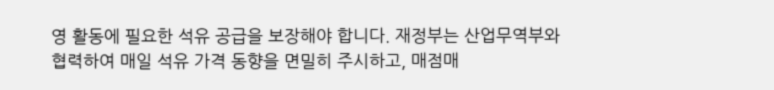영 활동에 필요한 석유 공급을 보장해야 합니다. 재정부는 산업무역부와 협력하여 매일 석유 가격 동향을 면밀히 주시하고, 매점매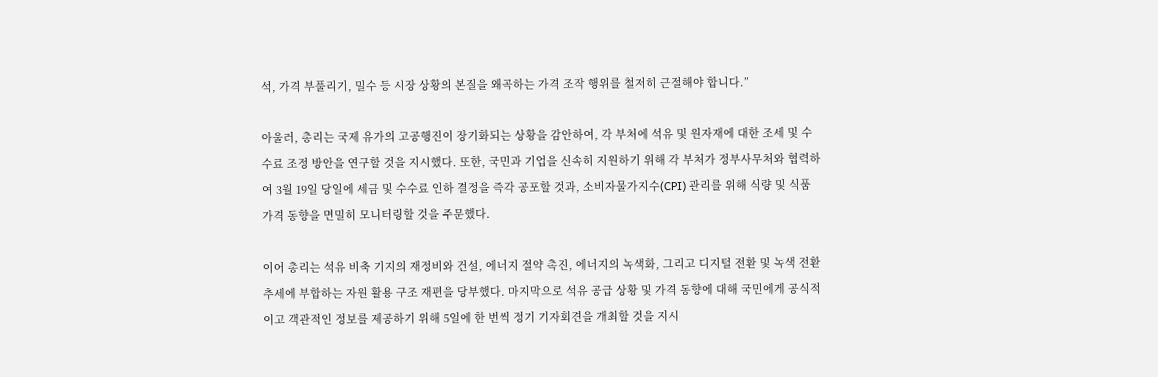석, 가격 부풀리기, 밀수 등 시장 상황의 본질을 왜곡하는 가격 조작 행위를 철저히 근절해야 합니다.”

아울러, 총리는 국제 유가의 고공행진이 장기화되는 상황을 감안하여, 각 부처에 석유 및 원자재에 대한 조세 및 수수료 조정 방안을 연구할 것을 지시했다. 또한, 국민과 기업을 신속히 지원하기 위해 각 부처가 정부사무처와 협력하여 3월 19일 당일에 세금 및 수수료 인하 결정을 즉각 공포할 것과, 소비자물가지수(CPI) 관리를 위해 식량 및 식품 가격 동향을 면밀히 모니터링할 것을 주문했다.

이어 총리는 석유 비축 기지의 재정비와 건설, 에너지 절약 촉진, 에너지의 녹색화, 그리고 디지털 전환 및 녹색 전환 추세에 부합하는 자원 활용 구조 재편을 당부했다. 마지막으로 석유 공급 상황 및 가격 동향에 대해 국민에게 공식적이고 객관적인 정보를 제공하기 위해 5일에 한 번씩 정기 기자회견을 개최할 것을 지시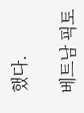했다.

베트남 픽토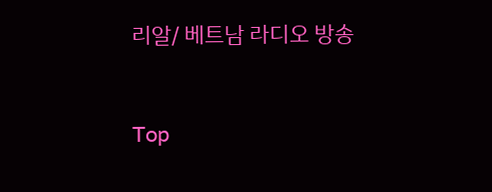리알/ 베트남 라디오 방송


Top